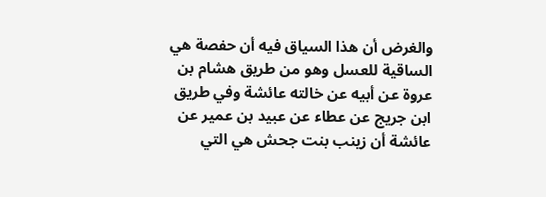والغرض أن هذا السياق فيه أن حفصة هي الساقية للعسل وهو من طريق هشام بن عروة عن أبيه عن خالته عائشة وفي طريق ابن جريج عن عطاء عن عبيد بن عمير عن عائشة أن زينب بنت جحش هي التي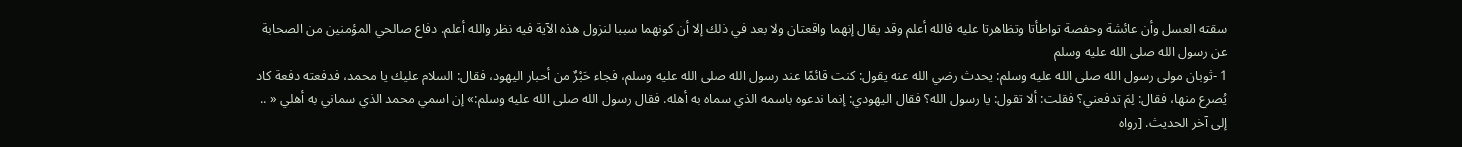سقته العسل وأن عائشة وحفصة تواطأتا وتظاهرتا عليه فالله أعلم وقد يقال إنهما واقعتان ولا بعد في ذلك إلا أن كونهما سببا لنزول هذه الآية فيه نظر والله أعلم. دفاع صالحي المؤمنين من الصحابة عن رسول الله صلى الله عليه وسلم
1 -ثوبان مولى رسول الله صلى الله عليه وسلم: يحدث رضي الله عنه يقول: كنت قائمًا عند رسول الله صلى الله عليه وسلم، فجاء حَبْرٌ من أحبار اليهود، فقال: السلام عليك يا محمد، فدفعته دفعة كاد يُصرع منها، فقال: لِمَ تدفعني؟ فقلت: ألا تقول: يا رسول الله؟ فقال اليهودي: إنما ندعوه باسمه الذي سماه به أهله. فقال رسول الله صلى الله عليه وسلم:» إن اسمي محمد الذي سماني به أهلي « .. إلى آخر الحديث. [رواه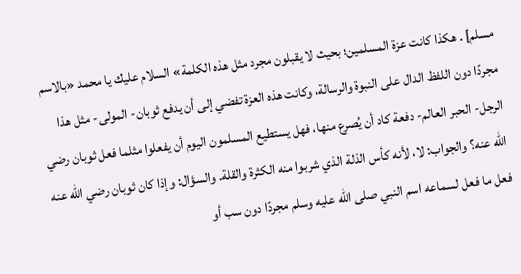مسلم] . هكذا كانت عزة المسلمين؛ بحيث لا يقبلون مجرد مثل هذه الكلمة» السلام عليك يا محمد «بالاسم مجردًا دون اللفظ الدال على النبوة والرسالة، وكانت هذه العزة تفضي إلى أن يدفع ثوبان- المولى- مثل هذا الرجل- الحبر العالم- دفعة كاد أن يُصرع منها، فهل يستطيع المسلمون اليوم أن يفعلوا مثلما فعل ثوبان رضي الله عنه؟ والجواب: لا، لأنه كأس الذلة الذي شربوا منه الكثرة والقلة. والسؤال: وإذا كان ثوبان رضي الله عنه فعل ما فعل لسماعه اسم النبي صلى الله عليه وسلم مجردًا دون سب أو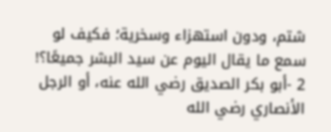شتم، ودون استهزاء وسخرية؛ فكيف لو سمع ما يقال اليوم عن سيد البشر جميعًا؟!
2 -أبو بكر الصديق رضي الله عنه، أو الرجل الأنصاري رضي الله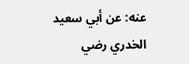عنه: عن أبي سعيد الخدري رضي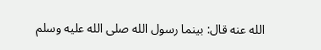الله عنه قال: بينما رسول الله صلى الله عليه وسلم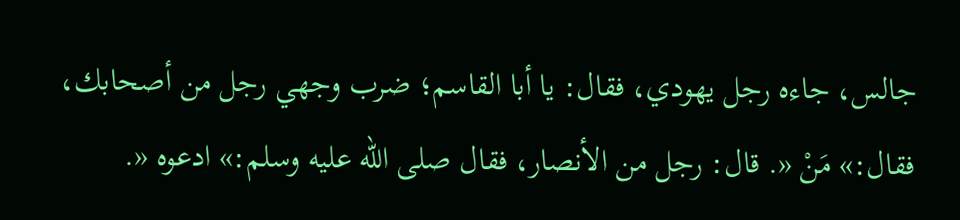جالس، جاءه رجل يهودي، فقال: يا أبا القاسم؛ ضرب وجهي رجل من أصحابك، فقال:» مَنْ «. قال: رجل من الأنصار، فقال صلى الله عليه وسلم:» ادعوه «.